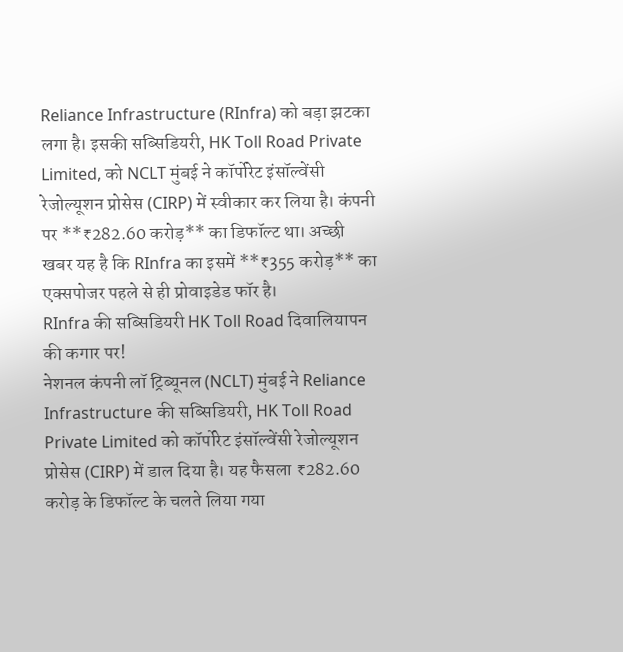Reliance Infrastructure (RInfra) को बड़ा झटका लगा है। इसकी सब्सिडियरी, HK Toll Road Private Limited, को NCLT मुंबई ने कॉर्पोरेट इंसॉल्वेंसी रेजोल्यूशन प्रोसेस (CIRP) में स्वीकार कर लिया है। कंपनी पर **₹282.60 करोड़** का डिफॉल्ट था। अच्छी खबर यह है कि RInfra का इसमें **₹355 करोड़** का एक्सपोजर पहले से ही प्रोवाइडेड फॉर है।
RInfra की सब्सिडियरी HK Toll Road दिवालियापन की कगार पर!
नेशनल कंपनी लॉ ट्रिब्यूनल (NCLT) मुंबई ने Reliance Infrastructure की सब्सिडियरी, HK Toll Road Private Limited को कॉर्पोरेट इंसॉल्वेंसी रेजोल्यूशन प्रोसेस (CIRP) में डाल दिया है। यह फैसला ₹282.60 करोड़ के डिफॉल्ट के चलते लिया गया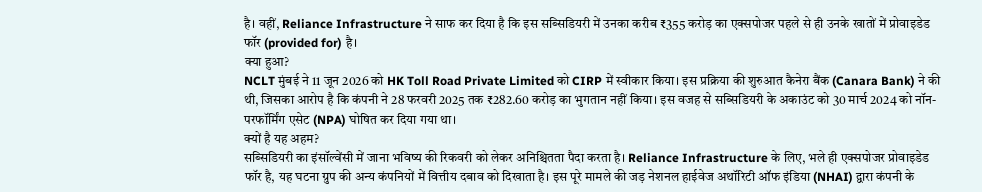है। वहीं, Reliance Infrastructure ने साफ कर दिया है कि इस सब्सिडियरी में उनका करीब ₹355 करोड़ का एक्सपोजर पहले से ही उनके खातों में प्रोवाइडेड फॉर (provided for) है।
क्या हुआ?
NCLT मुंबई ने 11 जून 2026 को HK Toll Road Private Limited को CIRP में स्वीकार किया। इस प्रक्रिया की शुरुआत कैनेरा बैंक (Canara Bank) ने की थी, जिसका आरोप है कि कंपनी ने 28 फरवरी 2025 तक ₹282.60 करोड़ का भुगतान नहीं किया। इस वजह से सब्सिडियरी के अकाउंट को 30 मार्च 2024 को नॉन-परफॉर्मिंग एसेट (NPA) घोषित कर दिया गया था।
क्यों है यह अहम?
सब्सिडियरी का इंसॉल्वेंसी में जाना भविष्य की रिकवरी को लेकर अनिश्चितता पैदा करता है। Reliance Infrastructure के लिए, भले ही एक्सपोजर प्रोवाइडेड फॉर है, यह घटना ग्रुप की अन्य कंपनियों में वित्तीय दबाव को दिखाता है। इस पूरे मामले की जड़ नेशनल हाईवेज अथॉरिटी ऑफ इंडिया (NHAI) द्वारा कंपनी के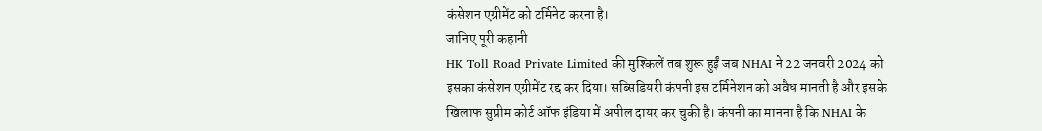कंसेशन एग्रीमेंट को टर्मिनेट करना है।
जानिए पूरी कहानी
HK Toll Road Private Limited की मुश्किलें तब शुरू हुईं जब NHAI ने 22 जनवरी 2024 को इसका कंसेशन एग्रीमेंट रद्द कर दिया। सब्सिडियरी कंपनी इस टर्मिनेशन को अवैध मानती है और इसके खिलाफ सुप्रीम कोर्ट ऑफ इंडिया में अपील दायर कर चुकी है। कंपनी का मानना है कि NHAI के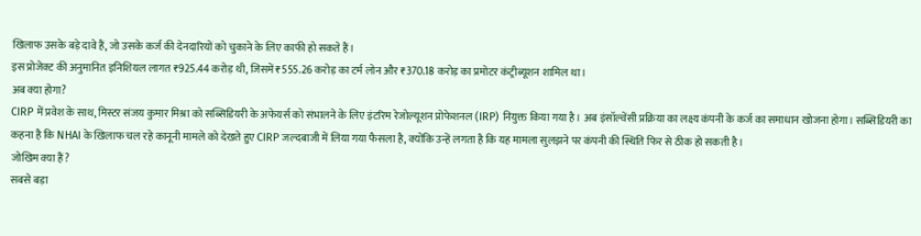खिलाफ उसके बड़े दावे हैं, जो उसके कर्ज की देनदारियों को चुकाने के लिए काफी हो सकते हैं।
इस प्रोजेक्ट की अनुमानित इनिशियल लागत ₹925.44 करोड़ थी, जिसमें ₹555.26 करोड़ का टर्म लोन और ₹370.18 करोड़ का प्रमोटर कंट्रीब्यूशन शामिल था।
अब क्या होगा?
CIRP में प्रवेश के साथ, मिस्टर संजय कुमार मिश्रा को सब्सिडियरी के अफेयर्स को संभालने के लिए इंटरिम रेजोल्यूशन प्रोफेशनल (IRP) नियुक्त किया गया है। अब इंसॉल्वेंसी प्रक्रिया का लक्ष्य कंपनी के कर्ज का समाधान खोजना होगा। सब्सिडियरी का कहना है कि NHAI के खिलाफ चल रहे कानूनी मामले को देखते हुए CIRP जल्दबाजी में लिया गया फैसला है, क्योंकि उन्हें लगता है कि यह मामला सुलझने पर कंपनी की स्थिति फिर से ठीक हो सकती है।
जोखिम क्या हैं?
सबसे बड़ा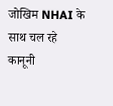जोखिम NHAI के साथ चल रहे कानूनी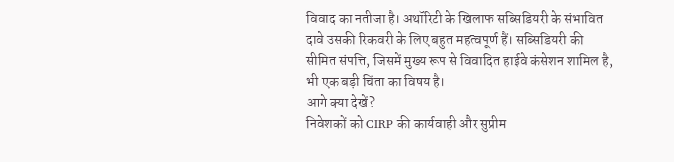विवाद का नतीजा है। अथॉरिटी के खिलाफ सब्सिडियरी के संभावित दावे उसकी रिकवरी के लिए बहुत महत्वपूर्ण हैं। सब्सिडियरी की सीमित संपत्ति, जिसमें मुख्य रूप से विवादित हाईवे कंसेशन शामिल है, भी एक बड़ी चिंता का विषय है।
आगे क्या देखें?
निवेशकों को CIRP की कार्यवाही और सुप्रीम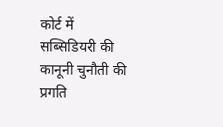कोर्ट में सब्सिडियरी की कानूनी चुनौती की प्रगति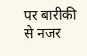पर बारीकी से नजर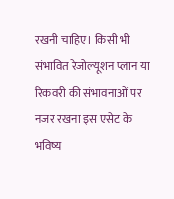रखनी चाहिए। किसी भी संभावित रेजोल्यूशन प्लान या रिकवरी की संभावनाओं पर नजर रखना इस एसेट के भविष्य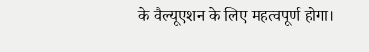के वैल्यूएशन के लिए महत्वपूर्ण होगा।